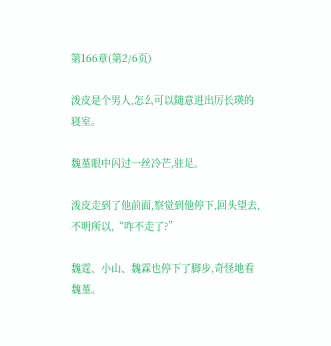第166章(第2/6页)

泼皮是个男人,怎么可以随意进出厉长瑛的寝室。

魏堇眼中闪过一丝冷芒,驻足。

泼皮走到了他前面,察觉到他停下,回头望去,不明所以,“咋不走了?”

魏霆、小山、魏霖也停下了脚步,奇怪地看魏堇。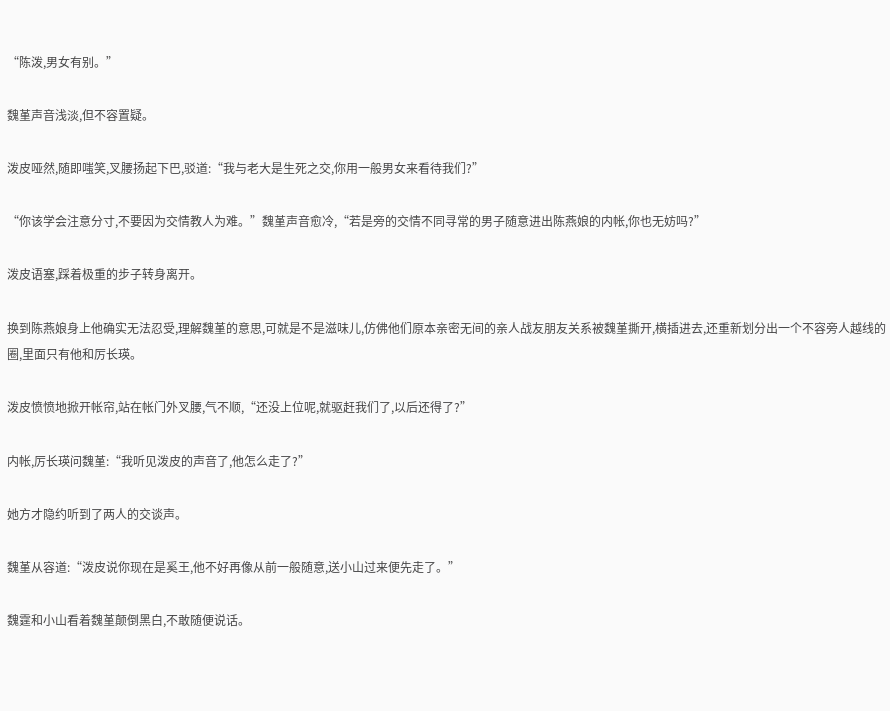“陈泼,男女有别。”

魏堇声音浅淡,但不容置疑。

泼皮哑然,随即嗤笑,叉腰扬起下巴,驳道:“我与老大是生死之交,你用一般男女来看待我们?”

“你该学会注意分寸,不要因为交情教人为难。”魏堇声音愈冷,“若是旁的交情不同寻常的男子随意进出陈燕娘的内帐,你也无妨吗?”

泼皮语塞,踩着极重的步子转身离开。

换到陈燕娘身上他确实无法忍受,理解魏堇的意思,可就是不是滋味儿,仿佛他们原本亲密无间的亲人战友朋友关系被魏堇撕开,横插进去,还重新划分出一个不容旁人越线的圈,里面只有他和厉长瑛。

泼皮愤愤地掀开帐帘,站在帐门外叉腰,气不顺,“还没上位呢,就驱赶我们了,以后还得了?”

内帐,厉长瑛问魏堇:“我听见泼皮的声音了,他怎么走了?”

她方才隐约听到了两人的交谈声。

魏堇从容道:“泼皮说你现在是奚王,他不好再像从前一般随意,送小山过来便先走了。”

魏霆和小山看着魏堇颠倒黑白,不敢随便说话。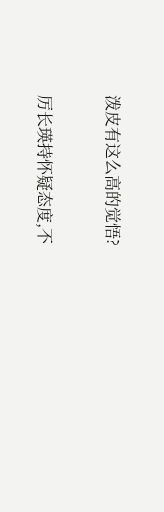泼皮有这么高的觉悟?

厉长瑛持怀疑态度,不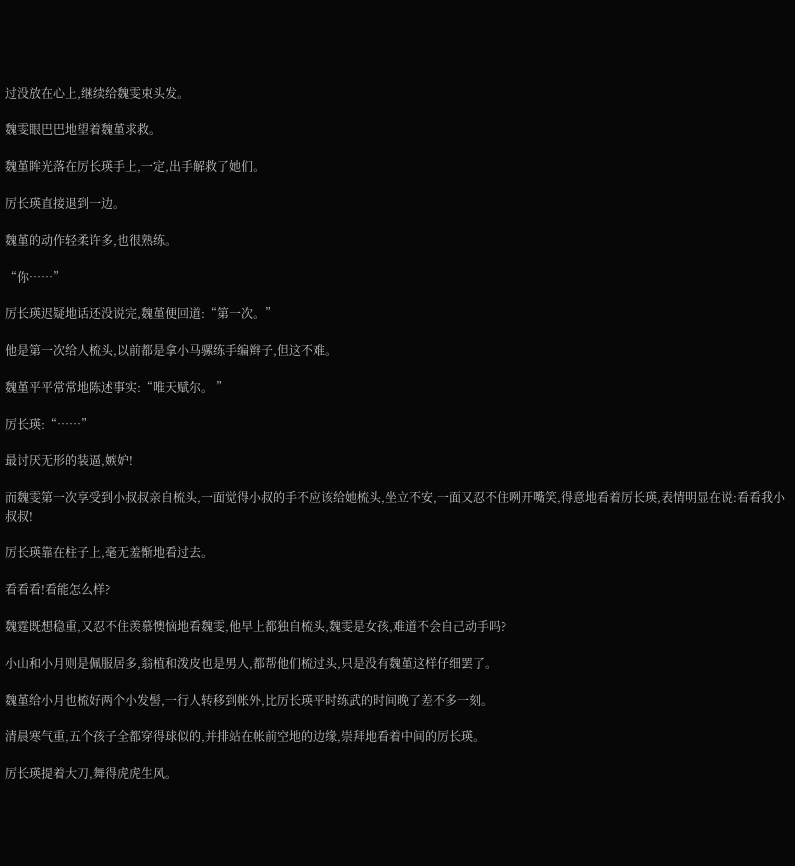过没放在心上,继续给魏雯束头发。

魏雯眼巴巴地望着魏堇求救。

魏堇眸光落在厉长瑛手上,一定,出手解救了她们。

厉长瑛直接退到一边。

魏堇的动作轻柔许多,也很熟练。

“你……”

厉长瑛迟疑地话还没说完,魏堇便回道:“第一次。”

他是第一次给人梳头,以前都是拿小马骡练手编辫子,但这不难。

魏堇平平常常地陈述事实:“唯天赋尔。 ”

厉长瑛:“……”

最讨厌无形的装逼,嫉妒!

而魏雯第一次享受到小叔叔亲自梳头,一面觉得小叔的手不应该给她梳头,坐立不安,一面又忍不住咧开嘴笑,得意地看着厉长瑛,表情明显在说:看看我小叔叔!

厉长瑛靠在柱子上,毫无羞惭地看过去。

看看看!看能怎么样?

魏霆既想稳重,又忍不住羡慕懊恼地看魏雯,他早上都独自梳头,魏雯是女孩,难道不会自己动手吗?

小山和小月则是佩服居多,翁植和泼皮也是男人,都帮他们梳过头,只是没有魏堇这样仔细罢了。

魏堇给小月也梳好两个小发髻,一行人转移到帐外,比厉长瑛平时练武的时间晚了差不多一刻。

清晨寒气重,五个孩子全都穿得球似的,并排站在帐前空地的边缘,崇拜地看着中间的厉长瑛。

厉长瑛提着大刀,舞得虎虎生风。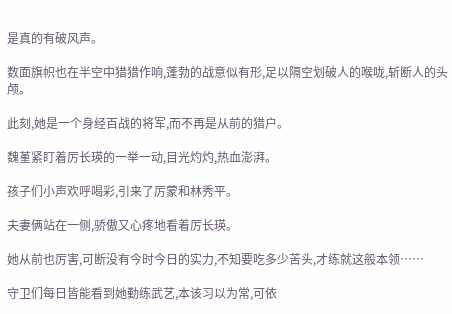是真的有破风声。

数面旗帜也在半空中猎猎作响,蓬勃的战意似有形,足以隔空划破人的喉咙,斩断人的头颅。

此刻,她是一个身经百战的将军,而不再是从前的猎户。

魏堇紧盯着厉长瑛的一举一动,目光灼灼,热血澎湃。

孩子们小声欢呼喝彩,引来了厉蒙和林秀平。

夫妻俩站在一侧,骄傲又心疼地看着厉长瑛。

她从前也厉害,可断没有今时今日的实力,不知要吃多少苦头,才练就这般本领……

守卫们每日皆能看到她勤练武艺,本该习以为常,可依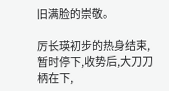旧满脸的崇敬。

厉长瑛初步的热身结束,暂时停下,收势后,大刀刀柄在下,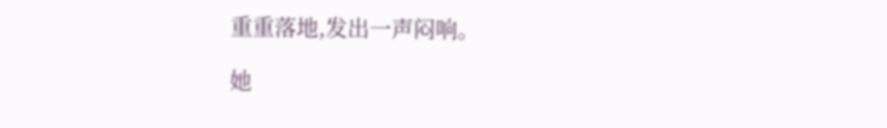重重落地,发出一声闷响。

她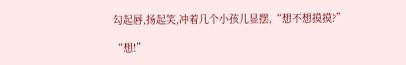勾起唇,扬起笑,冲着几个小孩儿显摆,“想不想摸摸?”

“想!”